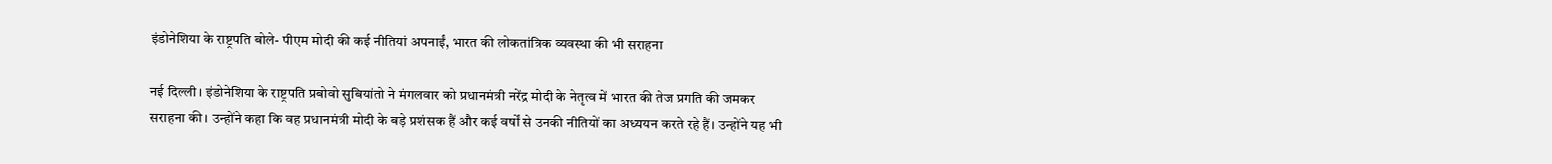इंडोनेशिया के राष्ट्रपति बोले- पीएम मोदी की कई नीतियां अपनाईं, भारत की लोकतांत्रिक व्यवस्था की भी सराहना

नई दिल्ली। इंडोनेशिया के राष्ट्रपति प्रबोवो सुबियांतो ने मंगलवार को प्रधानमंत्री नरेंद्र मोदी के नेतृत्व में भारत की तेज प्रगति की जमकर सराहना की। उन्होंने कहा कि वह प्रधानमंत्री मोदी के बड़े प्रशंसक हैं और कई वर्षों से उनकी नीतियों का अध्ययन करते रहे हैं। उन्होंने यह भी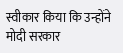स्वीकार किया कि उन्होंने मोदी सरकार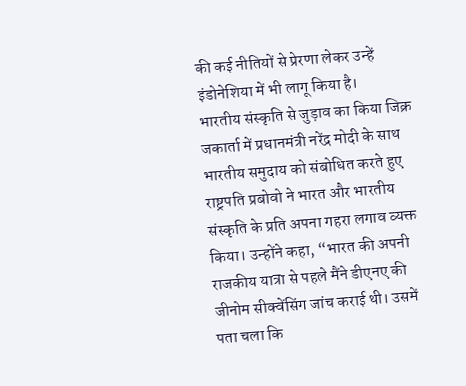की कई नीतियों से प्रेरणा लेकर उन्हें इंडोनेशिया में भी लागू किया है।
भारतीय संस्कृति से जुड़ाव का किया जिक्र
जकार्ता में प्रधानमंत्री नरेंद्र मोदी के साथ भारतीय समुदाय को संबोधित करते हुए राष्ट्रपति प्रबोवो ने भारत और भारतीय संस्कृति के प्रति अपना गहरा लगाव व्यक्त किया। उन्होंने कहा, “भारत की अपनी राजकीय यात्रा से पहले मैंने डीएनए की जीनोम सीक्वेंसिंग जांच कराई थी। उसमें पता चला कि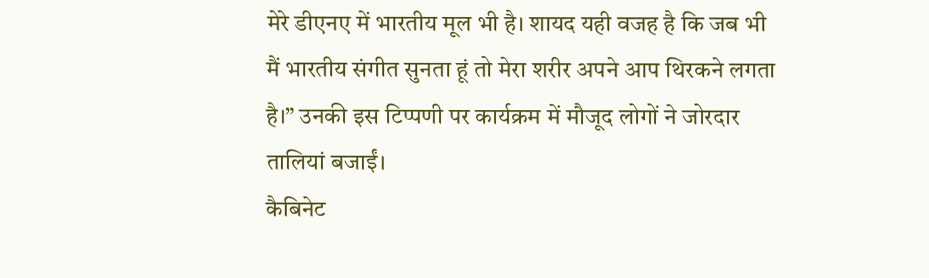मेरे डीएनए में भारतीय मूल भी है। शायद यही वजह है कि जब भी मैं भारतीय संगीत सुनता हूं तो मेरा शरीर अपने आप थिरकने लगता है।” उनकी इस टिप्पणी पर कार्यक्रम में मौजूद लोगों ने जोरदार तालियां बजाईं।
कैबिनेट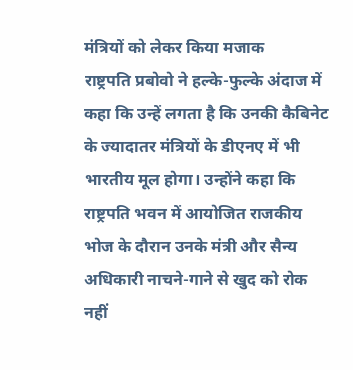मंत्रियों को लेकर किया मजाक
राष्ट्रपति प्रबोवो ने हल्के-फुल्के अंदाज में कहा कि उन्हें लगता है कि उनकी कैबिनेट के ज्यादातर मंत्रियों के डीएनए में भी भारतीय मूल होगा। उन्होंने कहा कि राष्ट्रपति भवन में आयोजित राजकीय भोज के दौरान उनके मंत्री और सैन्य अधिकारी नाचने-गाने से खुद को रोक नहीं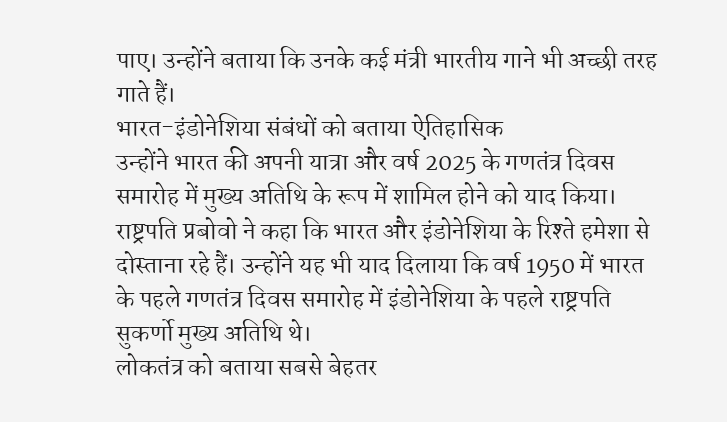पाए। उन्होंने बताया कि उनके कई मंत्री भारतीय गाने भी अच्छी तरह गाते हैं।
भारत-इंडोनेशिया संबंधों को बताया ऐतिहासिक
उन्होंने भारत की अपनी यात्रा और वर्ष 2025 के गणतंत्र दिवस समारोह में मुख्य अतिथि के रूप में शामिल होने को याद किया। राष्ट्रपति प्रबोवो ने कहा कि भारत और इंडोनेशिया के रिश्ते हमेशा से दोस्ताना रहे हैं। उन्होंने यह भी याद दिलाया कि वर्ष 1950 में भारत के पहले गणतंत्र दिवस समारोह में इंडोनेशिया के पहले राष्ट्रपति सुकर्णो मुख्य अतिथि थे।
लोकतंत्र को बताया सबसे बेहतर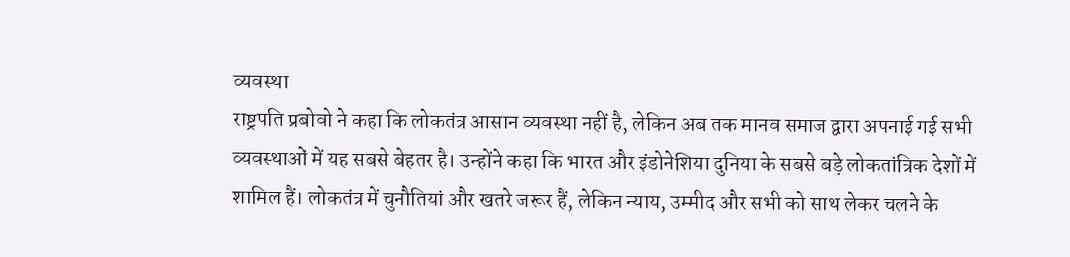व्यवस्था
राष्ट्रपति प्रबोवो ने कहा कि लोकतंत्र आसान व्यवस्था नहीं है, लेकिन अब तक मानव समाज द्वारा अपनाई गई सभी व्यवस्थाओं में यह सबसे बेहतर है। उन्होंने कहा कि भारत और इंडोनेशिया दुनिया के सबसे बड़े लोकतांत्रिक देशों में शामिल हैं। लोकतंत्र में चुनौतियां और खतरे जरूर हैं, लेकिन न्याय, उम्मीद और सभी को साथ लेकर चलने के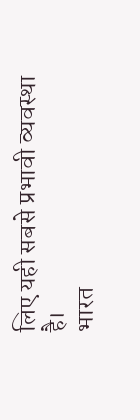लिए यही सबसे प्रभावी व्यवस्था है।
भारत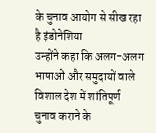के चुनाव आयोग से सीख रहा है इंडोनेशिया
उन्होंने कहा कि अलग-अलग भाषाओं और समुदायों वाले विशाल देश में शांतिपूर्ण चुनाव कराने के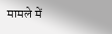मामले में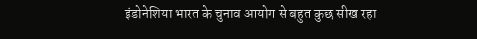इंडोनेशिया भारत के चुनाव आयोग से बहुत कुछ सीख रहा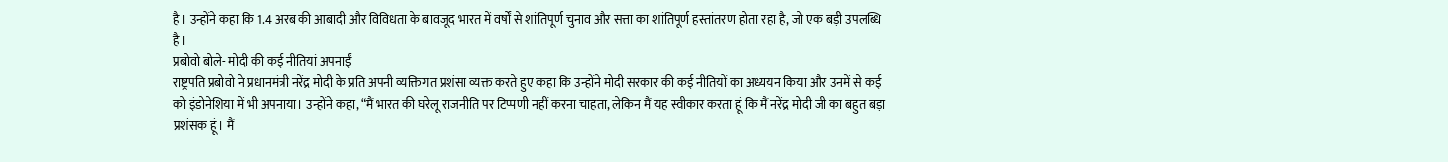है। उन्होंने कहा कि 1.4 अरब की आबादी और विविधता के बावजूद भारत में वर्षों से शांतिपूर्ण चुनाव और सत्ता का शांतिपूर्ण हस्तांतरण होता रहा है, जो एक बड़ी उपलब्धि है।
प्रबोवो बोले- मोदी की कई नीतियां अपनाईं
राष्ट्रपति प्रबोवो ने प्रधानमंत्री नरेंद्र मोदी के प्रति अपनी व्यक्तिगत प्रशंसा व्यक्त करते हुए कहा कि उन्होंने मोदी सरकार की कई नीतियों का अध्ययन किया और उनमें से कई को इंडोनेशिया में भी अपनाया। उन्होंने कहा, “मैं भारत की घरेलू राजनीति पर टिप्पणी नहीं करना चाहता, लेकिन मैं यह स्वीकार करता हूं कि मैं नरेंद्र मोदी जी का बहुत बड़ा प्रशंसक हूं। मैं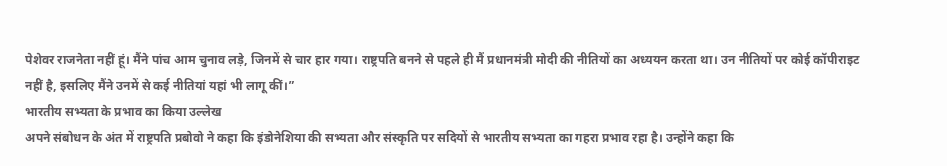पेशेवर राजनेता नहीं हूं। मैंने पांच आम चुनाव लड़े, जिनमें से चार हार गया। राष्ट्रपति बनने से पहले ही मैं प्रधानमंत्री मोदी की नीतियों का अध्ययन करता था। उन नीतियों पर कोई कॉपीराइट नहीं है, इसलिए मैंने उनमें से कई नीतियां यहां भी लागू कीं।”
भारतीय सभ्यता के प्रभाव का किया उल्लेख
अपने संबोधन के अंत में राष्ट्रपति प्रबोवो ने कहा कि इंडोनेशिया की सभ्यता और संस्कृति पर सदियों से भारतीय सभ्यता का गहरा प्रभाव रहा है। उन्होंने कहा कि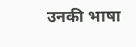उनकी भाषा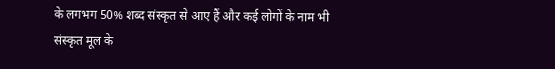के लगभग 50% शब्द संस्कृत से आए हैं और कई लोगों के नाम भी संस्कृत मूल के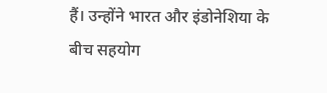हैं। उन्होंने भारत और इंडोनेशिया के बीच सहयोग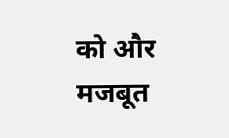को और मजबूत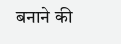बनाने की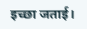इच्छा जताई।